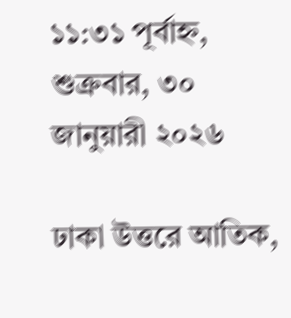১১:৩১ পূর্বাহ্ন, শুক্রবার, ৩০ জানুয়ারী ২০২৬

ঢাকা উত্তরে আতিক,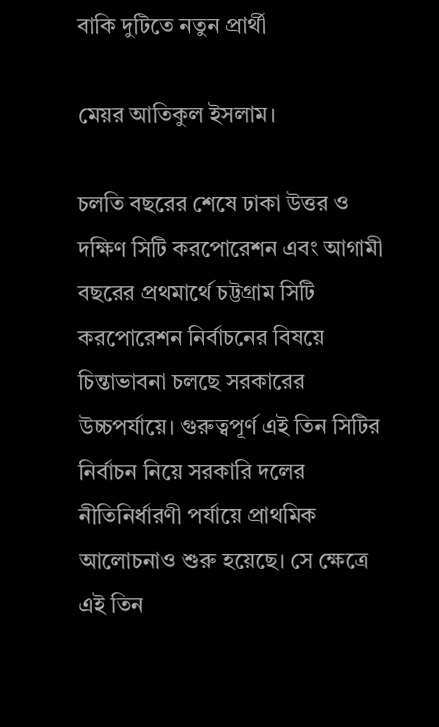বাকি দুটিতে নতুন প্রার্থী

মেয়র আতিকুল ইসলাম।

চলতি বছরের শেষে ঢাকা উত্তর ও দক্ষিণ সিটি করপোরেশন এবং আগামী বছরের প্রথমার্থে চট্টগ্রাম সিটি করপোরেশন নির্বাচনের বিষয়ে চিন্তাভাবনা চলছে সরকারের উচ্চপর্যায়ে। গুরুত্বপূর্ণ এই তিন সিটির নির্বাচন নিয়ে সরকারি দলের নীতিনির্ধারণী পর্যায়ে প্রাথমিক আলোচনাও শুরু হয়েছে। সে ক্ষেত্রে এই তিন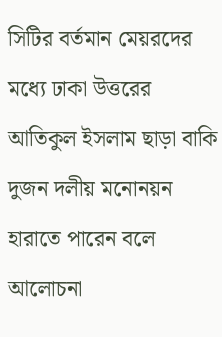সিটির বর্তমান মেয়রদের মধ্যে ঢাকা উত্তরের আতিকুল ইসলাম ছাড়া বাকি দুজন দলীয় মনোনয়ন হারাতে পারেন বলে আলোচনা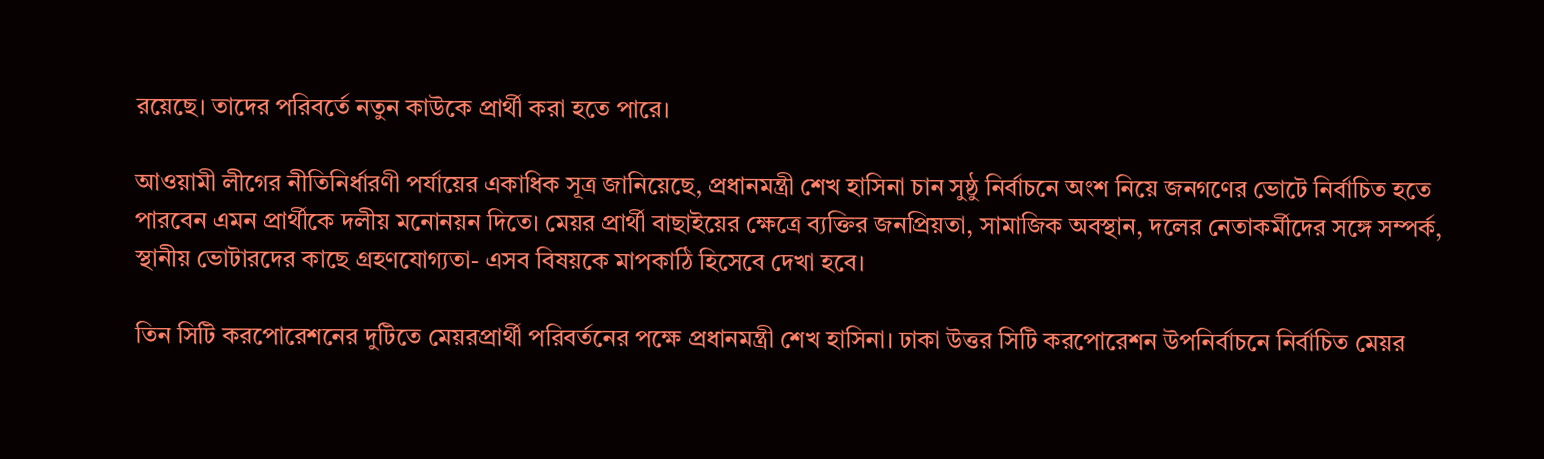রয়েছে। তাদের পরিবর্তে নতুন কাউকে প্রার্থী করা হতে পারে।

আওয়ামী লীগের নীতিনির্ধারণী পর্যায়ের একাধিক সূত্র জানিয়েছে, প্রধানমন্ত্রী শেখ হাসিনা চান সুষ্ঠু নির্বাচনে অংশ নিয়ে জনগণের ভোটে নির্বাচিত হতে পারবেন এমন প্রার্থীকে দলীয় মনোনয়ন দিতে। মেয়র প্রার্থী বাছাইয়ের ক্ষেত্রে ব্যক্তির জনপ্রিয়তা, সামাজিক অবস্থান, দলের নেতাকর্মীদের সঙ্গে সম্পর্ক, স্থানীয় ভোটারদের কাছে গ্রহণযোগ্যতা- এসব বিষয়কে মাপকাঠি হিসেবে দেখা হবে।

তিন সিটি করপোরেশনের দুটিতে মেয়রপ্রার্থী পরিবর্তনের পক্ষে প্রধানমন্ত্রী শেখ হাসিনা। ঢাকা উত্তর সিটি করপোরেশন উপনির্বাচনে নির্বাচিত মেয়র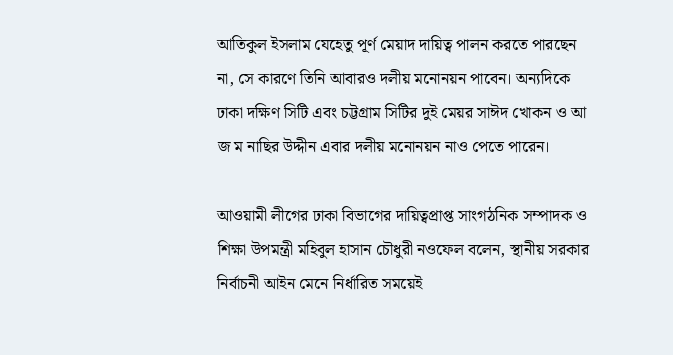আতিকুল ইসলাম যেহেতু পূর্ণ মেয়াদ দায়িত্ব পালন করতে পারছেন না, সে কারণে তিনি আবারও দলীয় মনোনয়ন পাবেন। অন্যদিকে ঢাকা দক্ষিণ সিটি এবং চট্টগ্রাম সিটির দুই মেয়র সাঈদ খোকন ও আ জ ম নাছির উদ্দীন এবার দলীয় মনোনয়ন নাও পেতে পারেন।

আওয়ামী লীগের ঢাকা বিভাগের দায়িত্বপ্রাপ্ত সাংগঠনিক সম্পাদক ও শিক্ষা উপমন্ত্রী মহিবুল হাসান চৌধুরী নওফেল বলেন, স্থানীয় সরকার নির্বাচনী আইন মেনে নির্ধারিত সময়েই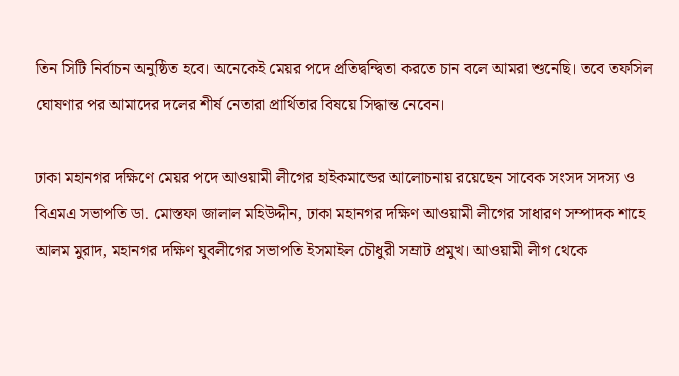তিন সিটি নির্বাচন অনুষ্ঠিত হবে। অনেকেই মেয়র পদে প্রতিদ্বন্দ্বিতা করতে চান বলে আমরা শুনেছি। তবে তফসিল ঘোষণার পর আমাদের দলের শীর্ষ নেতারা প্রার্থিতার বিষয়ে সিদ্ধান্ত নেবেন।

ঢাকা মহানগর দক্ষিণে মেয়র পদে আওয়ামী লীগের হাইকমান্ডের আলোচনায় রয়েছেন সাবেক সংসদ সদস্য ও বিএমএ সভাপতি ডা. মোস্তফা জালাল মহিউদ্দীন, ঢাকা মহানগর দক্ষিণ আওয়ামী লীগের সাধারণ সম্পাদক শাহে আলম মুরাদ, মহানগর দক্ষিণ যুবলীগের সভাপতি ইসমাইল চৌধুরী সম্রাট প্রমুখ। আওয়ামী লীগ থেকে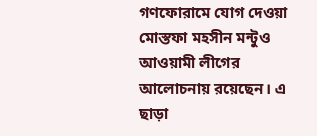গণফোরামে যোগ দেওয়া মোস্তফা মহসীন মন্টুও আওয়ামী লীগের আলোচনায় রয়েছেন। এ ছাড়া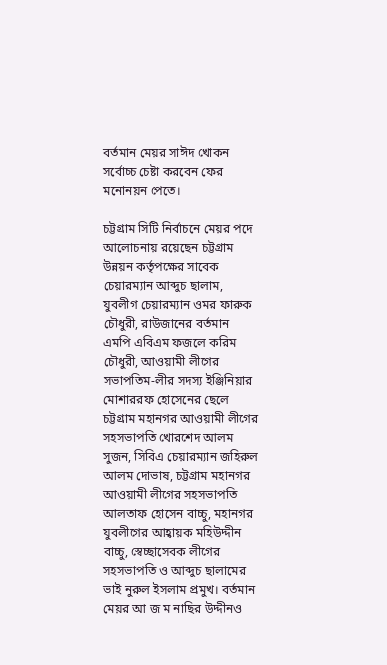বর্তমান মেয়র সাঈদ খোকন সর্বোচ্চ চেষ্টা করবেন ফের মনোনয়ন পেতে।

চট্টগ্রাম সিটি নির্বাচনে মেয়র পদে আলোচনায় রয়েছেন চট্টগ্রাম উন্নয়ন কর্তৃপক্ষের সাবেক চেয়ারম্যান আব্দুচ ছালাম, যুবলীগ চেয়ারম্যান ওমর ফারুক চৌধুরী, রাউজানের বর্তমান এমপি এবিএম ফজলে করিম চৌধুরী, আওয়ামী লীগের সভাপতিম-লীর সদস্য ইঞ্জিনিয়ার মোশাররফ হোসেনের ছেলে চট্টগ্রাম মহানগর আওয়ামী লীগের সহসভাপতি খোরশেদ আলম সুজন, সিবিএ চেয়ারম্যান জহিরুল আলম দোভাষ, চট্টগ্রাম মহানগর আওয়ামী লীগের সহসভাপতি আলতাফ হোসেন বাচ্চু, মহানগর যুবলীগের আহ্বায়ক মহিউদ্দীন বাচ্চু, স্বেচ্ছাসেবক লীগের সহসভাপতি ও আব্দুচ ছালামের ভাই নুরুল ইসলাম প্রমুখ। বর্তমান মেয়র আ জ ম নাছির উদ্দীনও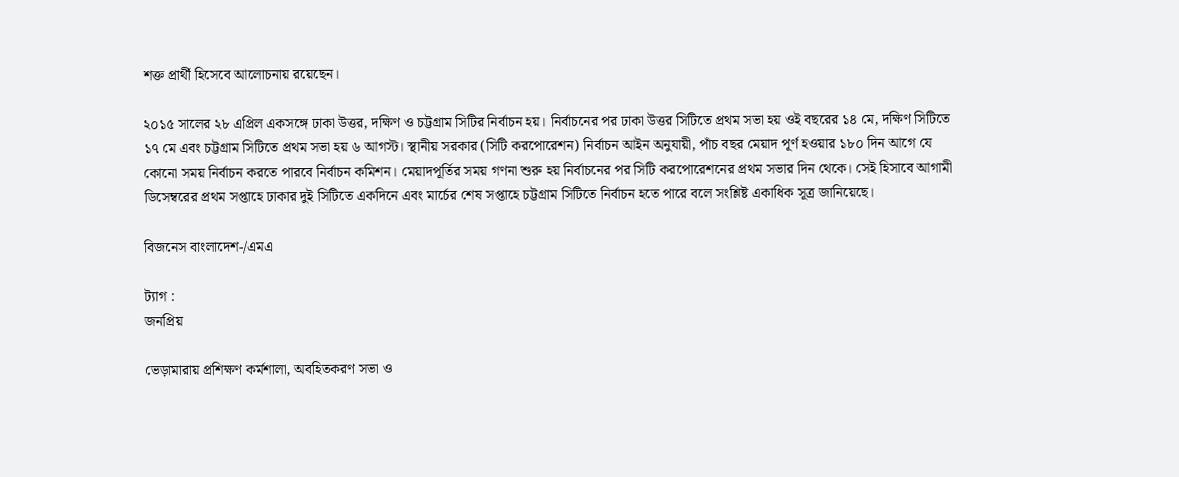শক্ত প্রার্থী হিসেবে আলোচনায় রয়েছেন।

২০১৫ সালের ২৮ এপ্রিল একসঙ্গে ঢাকা উত্তর, দক্ষিণ ও চট্টগ্রাম সিটির নির্বাচন হয়। নির্বাচনের পর ঢাকা উত্তর সিটিতে প্রথম সভা হয় ওই বছরের ১৪ মে, দক্ষিণ সিটিতে ১৭ মে এবং চট্টগ্রাম সিটিতে প্রথম সভা হয় ৬ আগস্ট। স্থানীয় সরকার (সিটি করপোরেশন) নির্বাচন আইন অনুযায়ী, পাঁচ বছর মেয়াদ পূর্ণ হওয়ার ১৮০ দিন আগে যে কোনো সময় নির্বাচন করতে পারবে নির্বাচন কমিশন। মেয়াদপূর্তির সময় গণনা শুরু হয় নির্বাচনের পর সিটি করপোরেশনের প্রথম সভার দিন থেকে। সেই হিসাবে আগামী ডিসেম্বরের প্রথম সপ্তাহে ঢাকার দুই সিটিতে একদিনে এবং মার্চের শেষ সপ্তাহে চট্টগ্রাম সিটিতে নির্বাচন হতে পারে বলে সংশ্লিষ্ট একাধিক সূত্র জানিয়েছে।

বিজনেস বাংলাদেশ-/এমএ

ট্যাগ :
জনপ্রিয়

ভেড়ামারায় প্রশিক্ষণ কর্মশালা, অবহিতকরণ সভা ও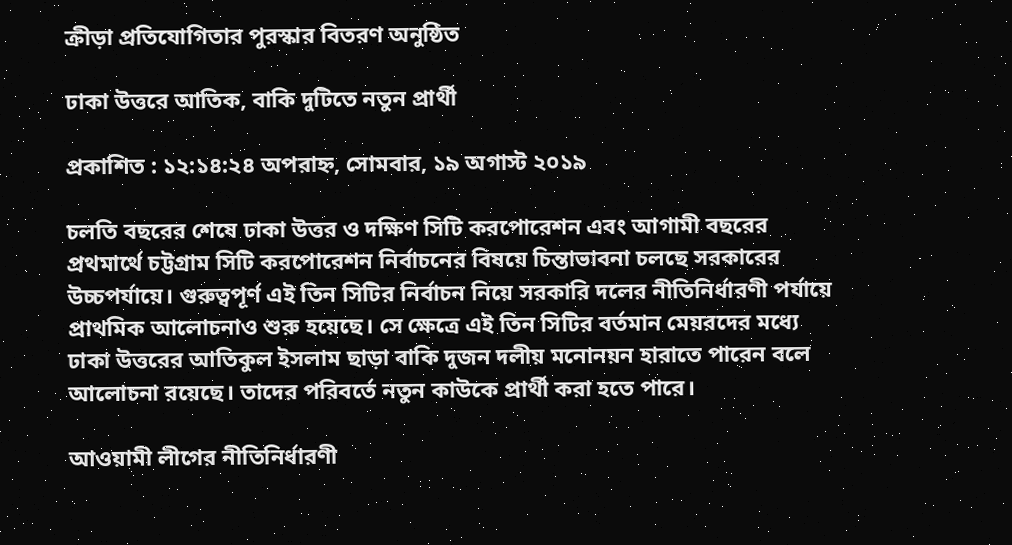ক্রীড়া প্রতিযোগিতার পুরস্কার বিতরণ অনুষ্ঠিত

ঢাকা উত্তরে আতিক, বাকি দুটিতে নতুন প্রার্থী

প্রকাশিত : ১২:১৪:২৪ অপরাহ্ন, সোমবার, ১৯ অগাস্ট ২০১৯

চলতি বছরের শেষে ঢাকা উত্তর ও দক্ষিণ সিটি করপোরেশন এবং আগামী বছরের প্রথমার্থে চট্টগ্রাম সিটি করপোরেশন নির্বাচনের বিষয়ে চিন্তাভাবনা চলছে সরকারের উচ্চপর্যায়ে। গুরুত্বপূর্ণ এই তিন সিটির নির্বাচন নিয়ে সরকারি দলের নীতিনির্ধারণী পর্যায়ে প্রাথমিক আলোচনাও শুরু হয়েছে। সে ক্ষেত্রে এই তিন সিটির বর্তমান মেয়রদের মধ্যে ঢাকা উত্তরের আতিকুল ইসলাম ছাড়া বাকি দুজন দলীয় মনোনয়ন হারাতে পারেন বলে আলোচনা রয়েছে। তাদের পরিবর্তে নতুন কাউকে প্রার্থী করা হতে পারে।

আওয়ামী লীগের নীতিনির্ধারণী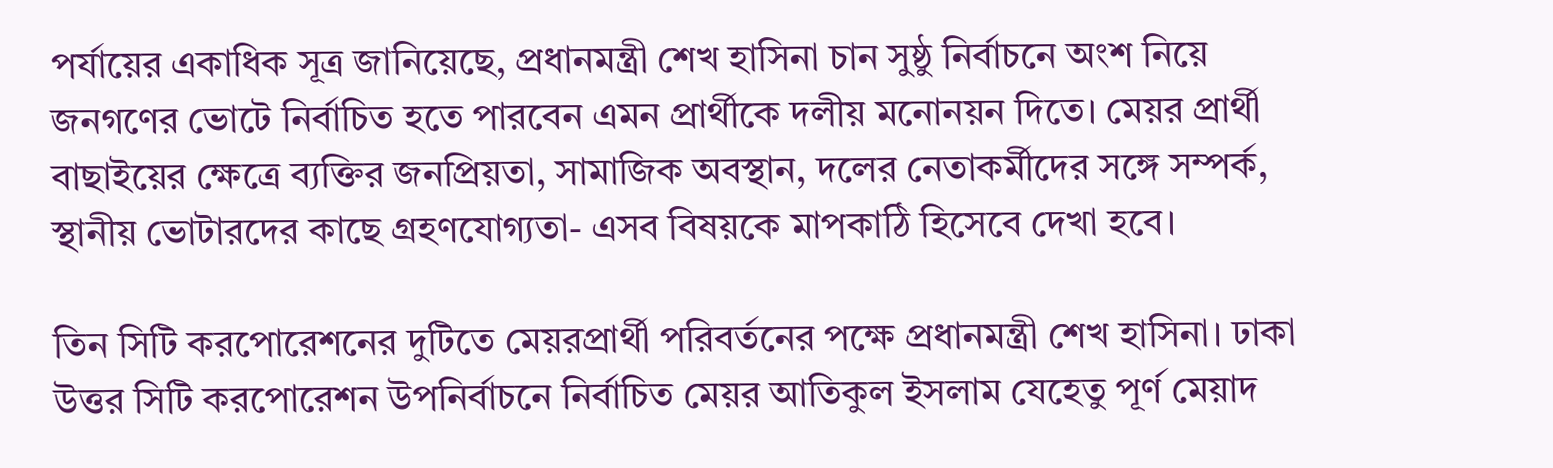পর্যায়ের একাধিক সূত্র জানিয়েছে, প্রধানমন্ত্রী শেখ হাসিনা চান সুষ্ঠু নির্বাচনে অংশ নিয়ে জনগণের ভোটে নির্বাচিত হতে পারবেন এমন প্রার্থীকে দলীয় মনোনয়ন দিতে। মেয়র প্রার্থী বাছাইয়ের ক্ষেত্রে ব্যক্তির জনপ্রিয়তা, সামাজিক অবস্থান, দলের নেতাকর্মীদের সঙ্গে সম্পর্ক, স্থানীয় ভোটারদের কাছে গ্রহণযোগ্যতা- এসব বিষয়কে মাপকাঠি হিসেবে দেখা হবে।

তিন সিটি করপোরেশনের দুটিতে মেয়রপ্রার্থী পরিবর্তনের পক্ষে প্রধানমন্ত্রী শেখ হাসিনা। ঢাকা উত্তর সিটি করপোরেশন উপনির্বাচনে নির্বাচিত মেয়র আতিকুল ইসলাম যেহেতু পূর্ণ মেয়াদ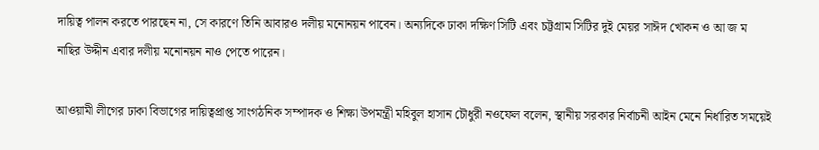দায়িত্ব পালন করতে পারছেন না, সে কারণে তিনি আবারও দলীয় মনোনয়ন পাবেন। অন্যদিকে ঢাকা দক্ষিণ সিটি এবং চট্টগ্রাম সিটির দুই মেয়র সাঈদ খোকন ও আ জ ম নাছির উদ্দীন এবার দলীয় মনোনয়ন নাও পেতে পারেন।

আওয়ামী লীগের ঢাকা বিভাগের দায়িত্বপ্রাপ্ত সাংগঠনিক সম্পাদক ও শিক্ষা উপমন্ত্রী মহিবুল হাসান চৌধুরী নওফেল বলেন, স্থানীয় সরকার নির্বাচনী আইন মেনে নির্ধারিত সময়েই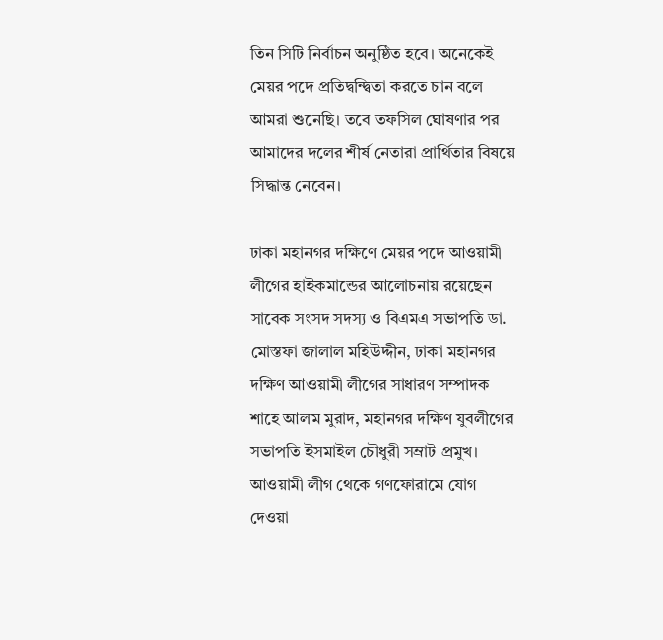তিন সিটি নির্বাচন অনুষ্ঠিত হবে। অনেকেই মেয়র পদে প্রতিদ্বন্দ্বিতা করতে চান বলে আমরা শুনেছি। তবে তফসিল ঘোষণার পর আমাদের দলের শীর্ষ নেতারা প্রার্থিতার বিষয়ে সিদ্ধান্ত নেবেন।

ঢাকা মহানগর দক্ষিণে মেয়র পদে আওয়ামী লীগের হাইকমান্ডের আলোচনায় রয়েছেন সাবেক সংসদ সদস্য ও বিএমএ সভাপতি ডা. মোস্তফা জালাল মহিউদ্দীন, ঢাকা মহানগর দক্ষিণ আওয়ামী লীগের সাধারণ সম্পাদক শাহে আলম মুরাদ, মহানগর দক্ষিণ যুবলীগের সভাপতি ইসমাইল চৌধুরী সম্রাট প্রমুখ। আওয়ামী লীগ থেকে গণফোরামে যোগ দেওয়া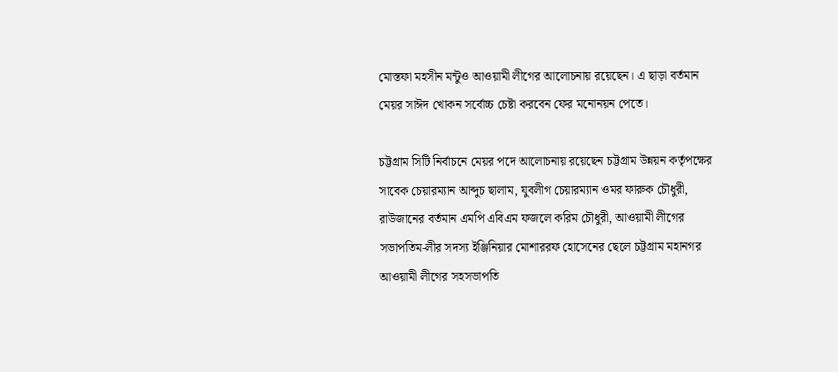মোস্তফা মহসীন মন্টুও আওয়ামী লীগের আলোচনায় রয়েছেন। এ ছাড়া বর্তমান মেয়র সাঈদ খোকন সর্বোচ্চ চেষ্টা করবেন ফের মনোনয়ন পেতে।

চট্টগ্রাম সিটি নির্বাচনে মেয়র পদে আলোচনায় রয়েছেন চট্টগ্রাম উন্নয়ন কর্তৃপক্ষের সাবেক চেয়ারম্যান আব্দুচ ছালাম, যুবলীগ চেয়ারম্যান ওমর ফারুক চৌধুরী, রাউজানের বর্তমান এমপি এবিএম ফজলে করিম চৌধুরী, আওয়ামী লীগের সভাপতিম-লীর সদস্য ইঞ্জিনিয়ার মোশাররফ হোসেনের ছেলে চট্টগ্রাম মহানগর আওয়ামী লীগের সহসভাপতি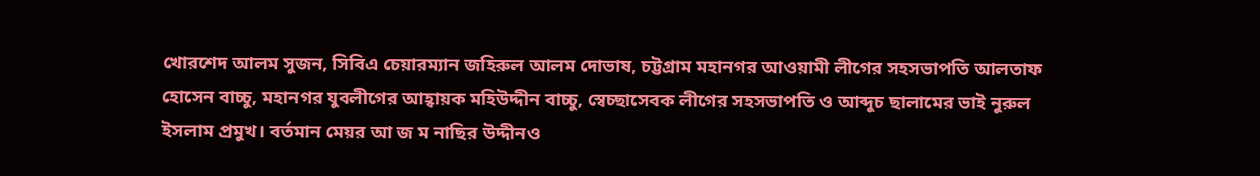খোরশেদ আলম সুজন, সিবিএ চেয়ারম্যান জহিরুল আলম দোভাষ, চট্টগ্রাম মহানগর আওয়ামী লীগের সহসভাপতি আলতাফ হোসেন বাচ্চু, মহানগর যুবলীগের আহ্বায়ক মহিউদ্দীন বাচ্চু, স্বেচ্ছাসেবক লীগের সহসভাপতি ও আব্দুচ ছালামের ভাই নুরুল ইসলাম প্রমুখ। বর্তমান মেয়র আ জ ম নাছির উদ্দীনও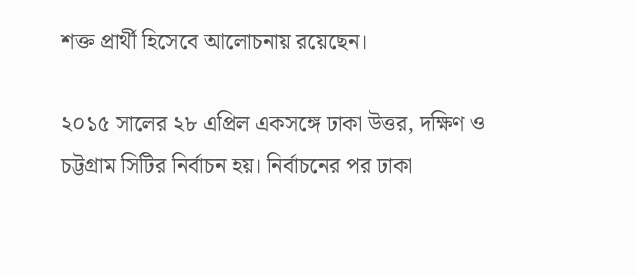শক্ত প্রার্থী হিসেবে আলোচনায় রয়েছেন।

২০১৫ সালের ২৮ এপ্রিল একসঙ্গে ঢাকা উত্তর, দক্ষিণ ও চট্টগ্রাম সিটির নির্বাচন হয়। নির্বাচনের পর ঢাকা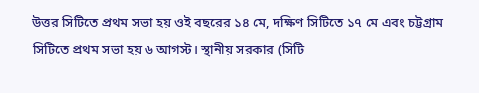উত্তর সিটিতে প্রথম সভা হয় ওই বছরের ১৪ মে, দক্ষিণ সিটিতে ১৭ মে এবং চট্টগ্রাম সিটিতে প্রথম সভা হয় ৬ আগস্ট। স্থানীয় সরকার (সিটি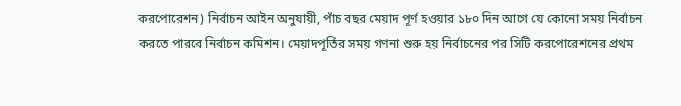করপোরেশন) নির্বাচন আইন অনুযায়ী, পাঁচ বছর মেয়াদ পূর্ণ হওয়ার ১৮০ দিন আগে যে কোনো সময় নির্বাচন করতে পারবে নির্বাচন কমিশন। মেয়াদপূর্তির সময় গণনা শুরু হয় নির্বাচনের পর সিটি করপোরেশনের প্রথম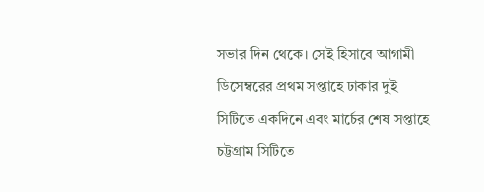সভার দিন থেকে। সেই হিসাবে আগামী ডিসেম্বরের প্রথম সপ্তাহে ঢাকার দুই সিটিতে একদিনে এবং মার্চের শেষ সপ্তাহে চট্টগ্রাম সিটিতে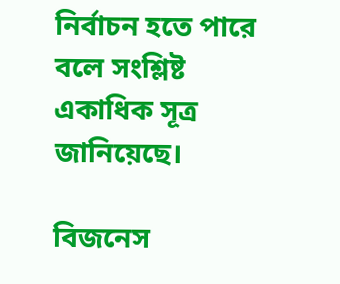নির্বাচন হতে পারে বলে সংশ্লিষ্ট একাধিক সূত্র জানিয়েছে।

বিজনেস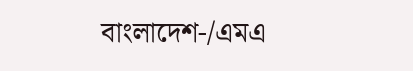বাংলাদেশ-/এমএ